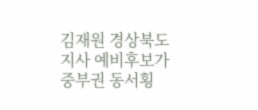김재원 경상북도지사 예비후보가 중부권 동서횡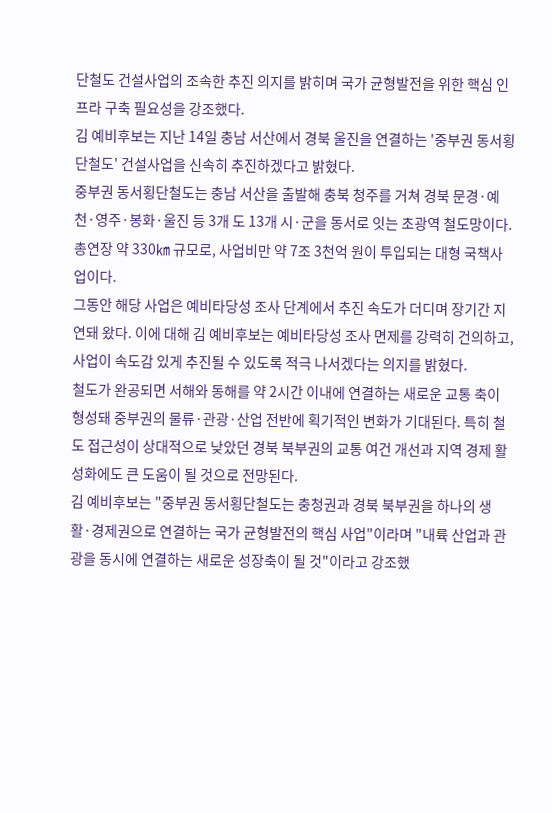단철도 건설사업의 조속한 추진 의지를 밝히며 국가 균형발전을 위한 핵심 인프라 구축 필요성을 강조했다.
김 예비후보는 지난 14일 충남 서산에서 경북 울진을 연결하는 '중부권 동서횡단철도' 건설사업을 신속히 추진하겠다고 밝혔다.
중부권 동서횡단철도는 충남 서산을 출발해 충북 청주를 거쳐 경북 문경·예천·영주·봉화·울진 등 3개 도 13개 시·군을 동서로 잇는 초광역 철도망이다. 총연장 약 330㎞ 규모로, 사업비만 약 7조 3천억 원이 투입되는 대형 국책사업이다.
그동안 해당 사업은 예비타당성 조사 단계에서 추진 속도가 더디며 장기간 지연돼 왔다. 이에 대해 김 예비후보는 예비타당성 조사 면제를 강력히 건의하고, 사업이 속도감 있게 추진될 수 있도록 적극 나서겠다는 의지를 밝혔다.
철도가 완공되면 서해와 동해를 약 2시간 이내에 연결하는 새로운 교통 축이 형성돼 중부권의 물류·관광·산업 전반에 획기적인 변화가 기대된다. 특히 철도 접근성이 상대적으로 낮았던 경북 북부권의 교통 여건 개선과 지역 경제 활성화에도 큰 도움이 될 것으로 전망된다.
김 예비후보는 "중부권 동서횡단철도는 충청권과 경북 북부권을 하나의 생활·경제권으로 연결하는 국가 균형발전의 핵심 사업"이라며 "내륙 산업과 관광을 동시에 연결하는 새로운 성장축이 될 것"이라고 강조했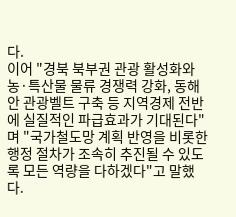다.
이어 "경북 북부권 관광 활성화와 농·특산물 물류 경쟁력 강화, 동해안 관광벨트 구축 등 지역경제 전반에 실질적인 파급효과가 기대된다"며 "국가철도망 계획 반영을 비롯한 행정 절차가 조속히 추진될 수 있도록 모든 역량을 다하겠다"고 말했다.